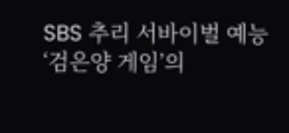SBS 추리 서바이벌 예능 ‘검은양 게임’의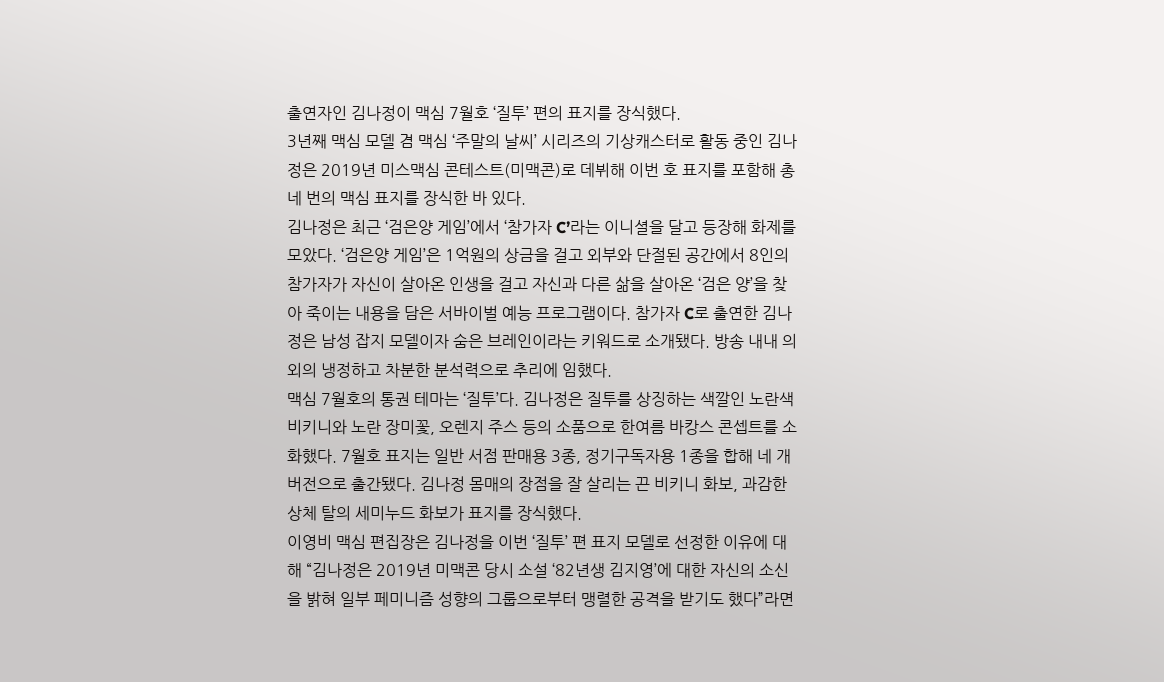출연자인 김나정이 맥심 7월호 ‘질투’ 편의 표지를 장식했다.
3년째 맥심 모델 겸 맥심 ‘주말의 날씨’ 시리즈의 기상캐스터로 활동 중인 김나정은 2019년 미스맥심 콘테스트(미맥콘)로 데뷔해 이번 호 표지를 포함해 총 네 번의 맥심 표지를 장식한 바 있다.
김나정은 최근 ‘검은양 게임’에서 ‘참가자 C’라는 이니셜을 달고 등장해 화제를 모았다. ‘검은양 게임’은 1억원의 상금을 걸고 외부와 단절된 공간에서 8인의 참가자가 자신이 살아온 인생을 걸고 자신과 다른 삶을 살아온 ‘검은 양’을 찾아 죽이는 내용을 담은 서바이벌 예능 프로그램이다. 참가자 C로 출연한 김나정은 남성 잡지 모델이자 숨은 브레인이라는 키워드로 소개됐다. 방송 내내 의외의 냉정하고 차분한 분석력으로 추리에 임했다.
맥심 7월호의 통권 테마는 ‘질투’다. 김나정은 질투를 상징하는 색깔인 노란색 비키니와 노란 장미꽃, 오렌지 주스 등의 소품으로 한여름 바캉스 콘셉트를 소화했다. 7월호 표지는 일반 서점 판매용 3종, 정기구독자용 1종을 합해 네 개 버전으로 출간됐다. 김나정 몸매의 장점을 잘 살리는 끈 비키니 화보, 과감한 상체 탈의 세미누드 화보가 표지를 장식했다.
이영비 맥심 편집장은 김나정을 이번 ‘질투’ 편 표지 모델로 선정한 이유에 대해 “김나정은 2019년 미맥콘 당시 소설 ‘82년생 김지영’에 대한 자신의 소신을 밝혀 일부 페미니즘 성향의 그룹으로부터 맹렬한 공격을 받기도 했다”라면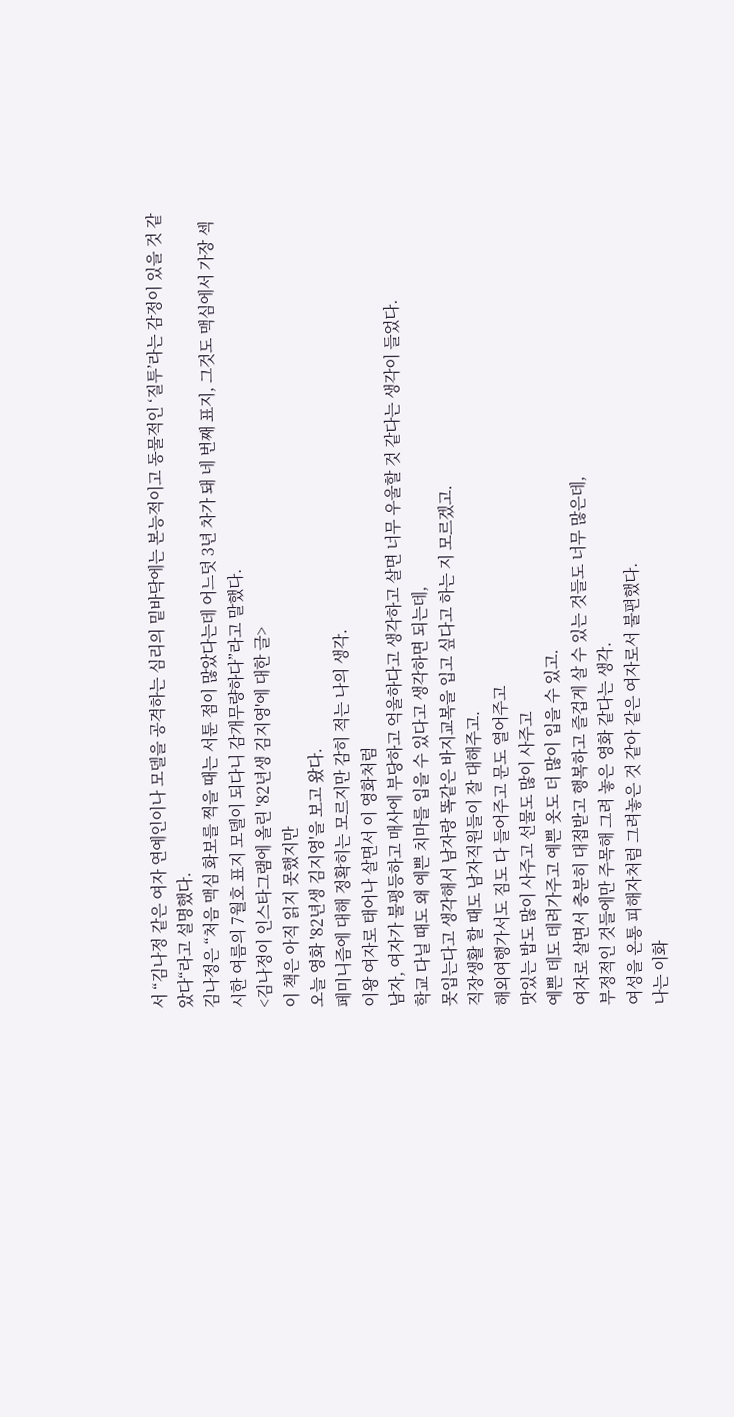서 “김나정 같은 여자 연예인이나 모델을 공격하는 심리의 밑바닥에는 본능적이고 동물적인 ‘질투’라는 감정이 있을 것 같았다“라고 설명했다.
김나정은 “처음 맥심 화보를 찍을 때는 서툰 점이 많았다는데 어느덧 3년 차가 돼 네 번째 표지, 그것도 맥심에서 가장 섹시한 여름의 7월호 표지 모델이 되다니 감개무량하다”라고 말했다.
<김나정이 인스타그램에 올린 '82년생 김지영'에 대한 글>
이 책은 아직 읽지 못했지만
오늘 영화 '82년생 김지영'을 보고 왔다.
페미니즘에 대해 정확히는 모르지만 감히 적는 나의 생각.
이왕 여자로 태어나 살면서 이 영화처럼
남자, 여자가 불평등하고 매사에 부당하고 억울하다고 생각하고 살면 너무 우울할 것 같다는 생각이 들었다.
학교 다닐 때도 왜 예쁜 치마를 입을 수 있다고 생각하면 되는데,
못입는다고 생각해서 남자랑 똑같은 바지교복을 입고 싶다고 하는 지 모르겠고.
직장생활 할 때도 남자직원들이 잘 대해주고.
해외여행가서도 짐도 다 들어주고 문도 열어주고
맛있는 밥도 많이 사주고 선물도 많이 사주고
예쁜 데도 데려가주고 예쁜 옷도 더 많이 입을 수 있고.
여자로 살면서 충분히 대접받고 행복하고 즐겁게 살 수 있는 것들도 너무 많은데,
부정적인 것들에만 주목해 그려 놓은 영화 같다는 생각.
여성을 온통 피해자처럼 그려놓은 것 같아 같은 여자로서 불편했다.
나는 이화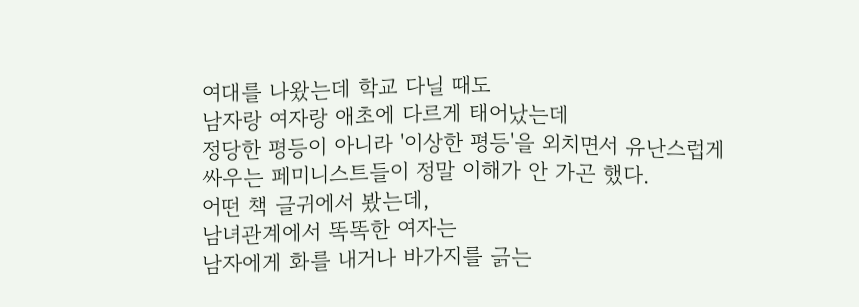여대를 나왔는데 학교 다닐 때도
남자랑 여자랑 애초에 다르게 태어났는데
정당한 평등이 아니라 '이상한 평등'을 외치면서 유난스럽게
싸우는 페미니스트들이 정말 이해가 안 가곤 했다.
어떤 책 글귀에서 봤는데,
남녀관계에서 똑똑한 여자는
남자에게 화를 내거나 바가지를 긁는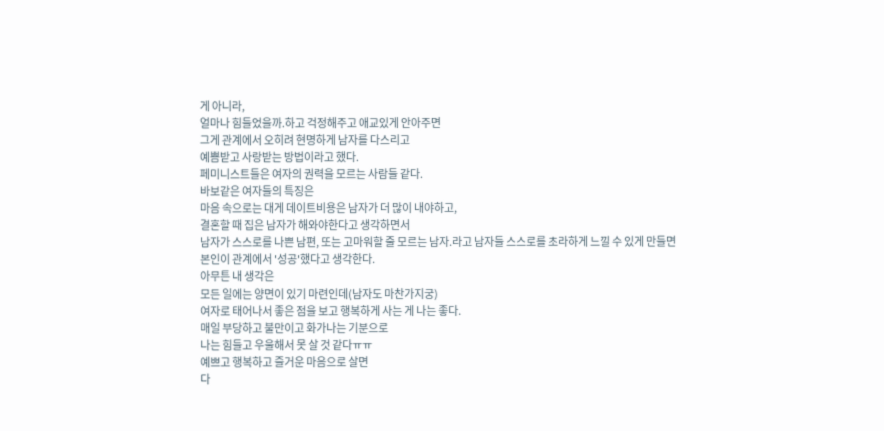게 아니라,
얼마나 힘들었을까.하고 걱정해주고 애교있게 안아주면
그게 관계에서 오히려 현명하게 남자를 다스리고
예쁨받고 사랑받는 방법이라고 했다.
페미니스트들은 여자의 권력을 모르는 사람들 같다.
바보같은 여자들의 특징은
마음 속으로는 대게 데이트비용은 남자가 더 많이 내야하고,
결혼할 때 집은 남자가 해와야한다고 생각하면서
남자가 스스로를 나쁜 남편, 또는 고마워할 줄 모르는 남자.라고 남자들 스스로를 초라하게 느낄 수 있게 만들면
본인이 관계에서 '성공'했다고 생각한다.
아무튼 내 생각은
모든 일에는 양면이 있기 마련인데(남자도 마찬가지궁)
여자로 태어나서 좋은 점을 보고 행복하게 사는 게 나는 좋다.
매일 부당하고 불만이고 화가나는 기분으로
나는 힘들고 우울해서 못 살 것 같다ㅠㅠ
예쁘고 행복하고 즐거운 마음으로 살면
다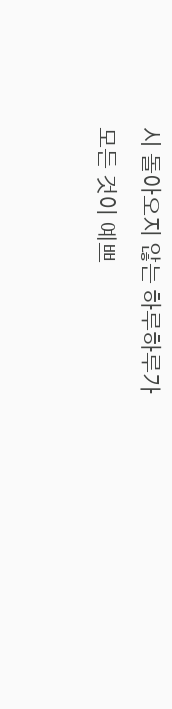시 돌아오지 않는 하루하루가
모든 것이 예쁘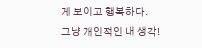게 보이고 행복하다.
그냥 개인적인 내 생각!